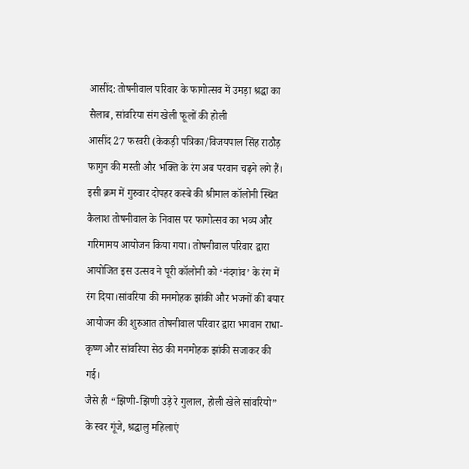आसींद: तोषनीवाल परिवार के फागोत्सव में उमड़ा श्रद्धा का सैलाब, सांवरिया संग खेली फूलों की होली
आसींद 27 फरवरी (केकड़ी पत्रिका/विजयपाल सिंह राठौड़ फागुन की मस्ती और भक्ति के रंग अब परवान चढ़ने लगे हैं। इसी क्रम में गुरुवार दोपहर कस्बे की श्रीमाल कॉलोनी स्थित कैलाश तोषनीवाल के निवास पर फागोत्सव का भव्य और गरिमामय आयोजन किया गया। तोषनीवाल परिवार द्वारा आयोजित इस उत्सव ने पूरी कॉलोनी को ‘नंदगांव’ के रंग में रंग दिया।सांवरिया की मनमोहक झांकी और भजनों की बयार आयोजन की शुरुआत तोषनीवाल परिवार द्वारा भगवान राधा-कृष्ण और सांवरिया सेठ की मनमोहक झांकी सजाकर की गई।
जैसे ही “झिणी-झिणी उड़े रे गुलाल, होली खेले सांवरियो” के स्वर गूंजे, श्रद्धालु महिलाएं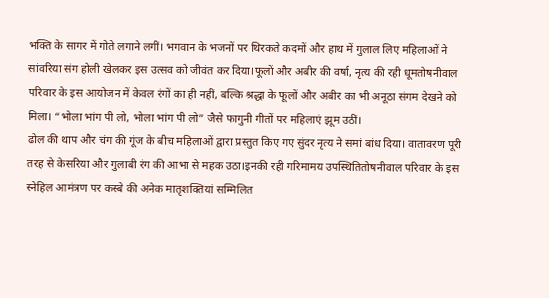भक्ति के सागर में गोते लगाने लगीं। भगवान के भजनों पर थिरकते कदमों और हाथ में गुलाल लिए महिलाओं ने सांवरिया संग होली खेलकर इस उत्सव को जीवंत कर दिया।फूलों और अबीर की वर्षा, नृत्य की रही धूमतोषनीवाल परिवार के इस आयोजन में केवल रंगों का ही नहीं, बल्कि श्रद्धा के फूलों और अबीर का भी अनूठा संगम देखने को मिला। “भोला भांग पी लो, भोला भांग पी लो” जैसे फागुनी गीतों पर महिलाएं झूम उठीं।
ढोल की थाप और चंग की गूंज के बीच महिलाओं द्वारा प्रस्तुत किए गए सुंदर नृत्य ने समां बांध दिया। वातावरण पूरी तरह से केसरिया और गुलाबी रंग की आभा से महक उठा।इनकी रही गरिमामय उपस्थितितोषनीवाल परिवार के इस स्नेहिल आमंत्रण पर कस्बे की अनेक मातृशक्तियां सम्मिलित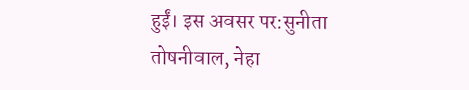हुईं। इस अवसर पर:सुनीता तोषनीवाल, नेहा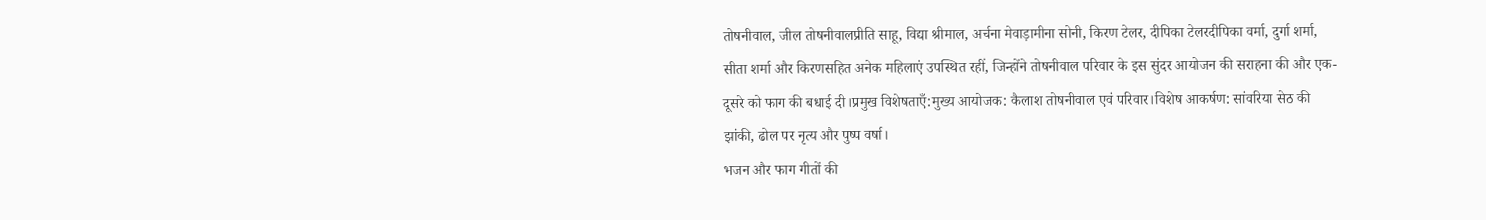तोषनीवाल, जील तोषनीवालप्रीति साहू, विद्या श्रीमाल, अर्चना मेवाड़ामीना सोनी, किरण टेलर, दीपिका टेलरदीपिका वर्मा, दुर्गा शर्मा, सीता शर्मा और किरणसहित अनेक महिलाएं उपस्थित रहीं, जिन्होंने तोषनीवाल परिवार के इस सुंदर आयोजन की सराहना की और एक-दूसरे को फाग की बधाई दी।प्रमुख विशेषताएँ:मुख्य आयोजक: कैलाश तोषनीवाल एवं परिवार।विशेष आकर्षण: सांवरिया सेठ की झांकी, ढोल पर नृत्य और पुष्प वर्षा।
भजन और फाग गीतों की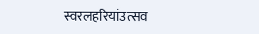स्वरलहरियांउत्सव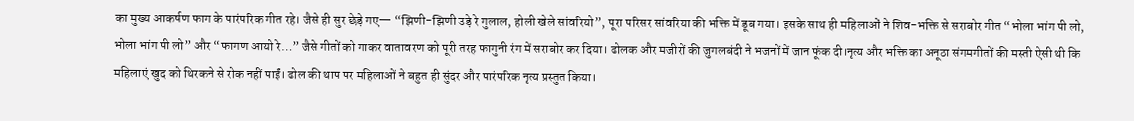का मुख्य आकर्षण फाग के पारंपरिक गीत रहे। जैसे ही सुर छेड़े गए— “झिणी-झिणी उड़े रे गुलाल, होली खेले सांवरियो”, पूरा परिसर सांवरिया की भक्ति में डूब गया। इसके साथ ही महिलाओं ने शिव-भक्ति से सराबोर गीत “भोला भांग पी लो, भोला भांग पी लो” और “फागण आयो रे…” जैसे गीतों को गाकर वातावरण को पूरी तरह फागुनी रंग में सराबोर कर दिया। ढोलक और मजीरों की जुगलबंदी ने भजनों में जान फूंक दी।नृत्य और भक्ति का अनूठा संगमगीतों की मस्ती ऐसी थी कि महिलाएं खुद को थिरकने से रोक नहीं पाईं। ढोल की थाप पर महिलाओं ने बहुत ही सुंदर और पारंपरिक नृत्य प्रस्तुत किया।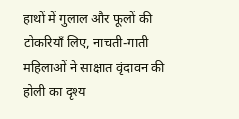हाथों में गुलाल और फूलों की टोकरियाँ लिए, नाचती-गाती महिलाओं ने साक्षात वृंदावन की होली का दृश्य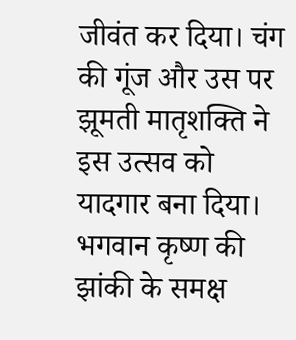जीवंत कर दिया। चंग की गूंज और उस पर झूमती मातृशक्ति ने इस उत्सव को यादगार बना दिया। भगवान कृष्ण की झांकी के समक्ष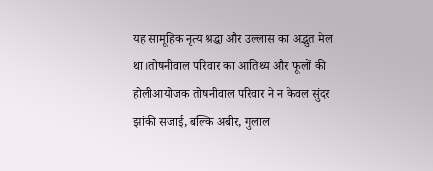यह सामूहिक नृत्य श्रद्धा और उल्लास का अद्भुत मेल था।तोषनीवाल परिवार का आतिथ्य और फूलों की होलीआयोजक तोषनीवाल परिवार ने न केवल सुंदर झांकी सजाई, बल्कि अबीर, गुलाल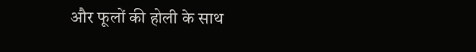और फूलों की होली के साथ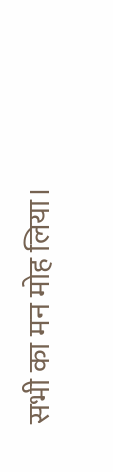सभी का मन मोह लिया।